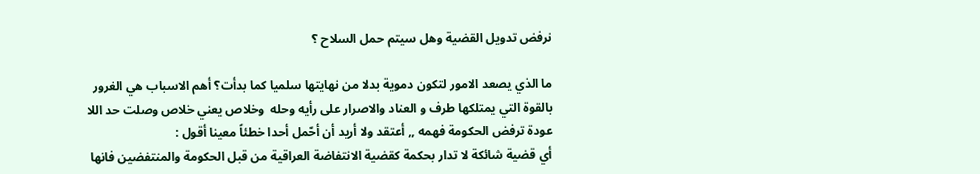نرفض تدويل القضية وهل سيتم حمل السلاح ؟

ما الذي يصعد الامور لتكون دموية بدلا من نهايتها سلميا كما بدأت؟ أهم الاسباب هي الغرور بالقوة التي يمتلكها طرف و العناد والاصرار على رأيه وحله  وخلاص يعني خلاص وصلت حد اللا عودة ترفض الحكومة فهمه ,, أعتقد ولا أريد أن أحّمل أحدا خطئاً معينا أقول :
أي قضية شائكة لا تدار بحكمة كقضية الانتفاضة العراقية من قبل الحكومة والمنتفضين فانها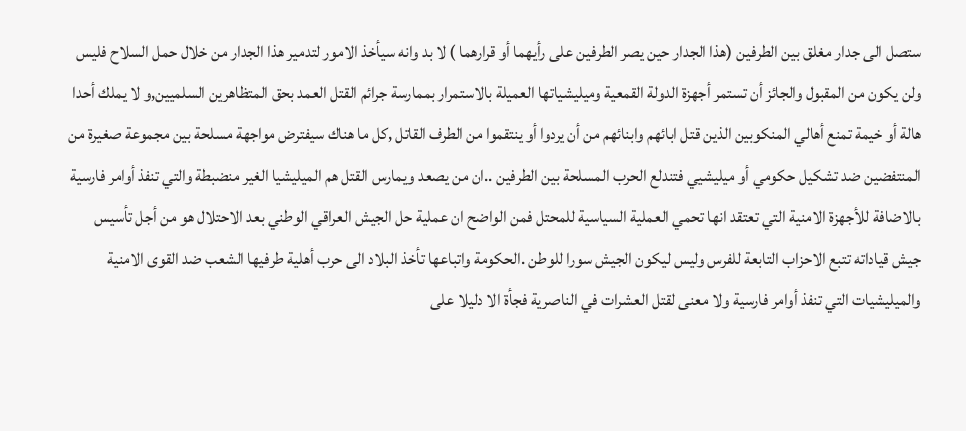ستصل الى جدار مغلق بين الطرفين (هذا الجدار حين يصر الطرفين على رأيهما أو قرارهما ) لا بد وانه سيأخذ الامور لتدمير هذا الجدار من خلال حمل السلاح فليس ولن يكون من المقبول والجائز أن تستمر أجهزة الدولة القمعية وميليشياتها العميلة بالاستمرار بممارسة جرائم القتل العمد بحق المتظاهرين السلميين,و لا يملك أحدا هالة أو خيمة تمنع أهالي المنكوبين الذين قتل ابائهم وابنائهم من أن يردوا أو ينتقموا من الطرف القاتل ,كل ما هناك سيفترض مواجهة مسلحة بين مجموعة صغيرة من المنتفضين ضد تشكيل حكومي أو ميليشيي فتندلع الحرب المسلحة بين الطرفين ..ان من يصعد ويمارس القتل هم الميليشيا الغير منضبطة والتي تنفذ أوامر فارسية بالاضافة للأجهزة الامنية التي تعتقد انها تحمي العملية السياسية للمحتل فمن الواضح ان عملية حل الجيش العراقي الوطني بعد الاحتلال هو من أجل تأسيس جيش قياداته تتبع الاحزاب التابعة للفرس وليس ليكون الجيش سورا للوطن .الحكومة واتباعها تأخذ البلاد الى حرب أهلية طرفيها الشعب ضد القوى الامنية والميليشيات التي تنفذ أوامر فارسية ولا معنى لقتل العشرات في الناصرية فجأة الا دليلا على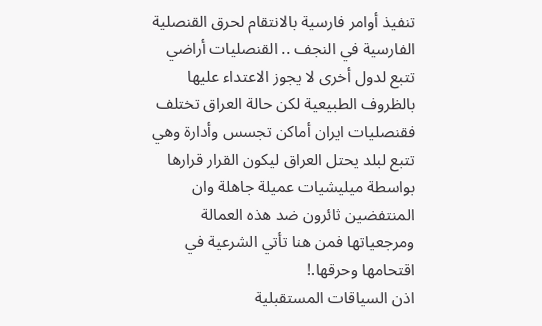تنفيذ أوامر فارسية بالانتقام لحرق القنصلية الفارسية في النجف .. القنصليات أراضي تتبع لدول أخرى لا يجوز الاعتداء عليها بالظروف الطبيعية لكن حالة العراق تختلف فقنصليات ايران أماكن تجسس وأدارة وهي تتبع لبلد يحتل العراق ليكون القرار قرارها بواسطة ميليشيات عميلة جاهلة وان المنتفضين ثائرون ضد هذه العمالة ومرجعياتها فمن هنا تأتي الشرعية في اقتحامها وحرقها.!
اذن السياقات المستقبلية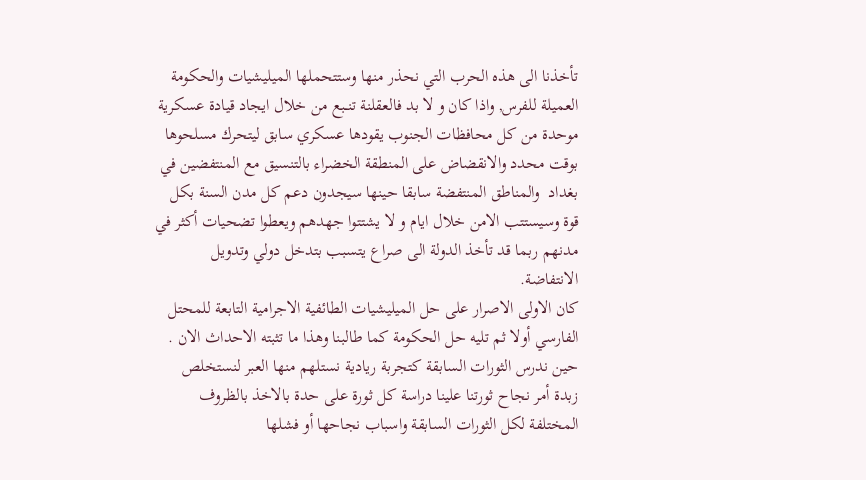تأخذنا الى هذه الحرب التي نحذر منها وستتحملها الميليشيات والحكومة العميلة للفرس, واذا كان و لا بد فالعقلنة تنــبع من خلال ايجاد قيادة عسكرية موحدة من كل محافظات الجنوب يقودها عسكري سابق ليتحرك مسلحوها بوقت محدد والانقضاض على المنطقة الخضراء بالتنسيق مع المنتفضين في بغداد  والمناطق المنتفضة سابقا حينها سيجدون دعم كل مدن السنة بكل قوة وسيستتب الامن خلال ايام و لا يشتتوا جهدهم ويعطوا تضحيات أكثر في مدنهم ربما قد تأخذ الدولة الى صراع يتسبب بتدخل دولي وتدويل الانتفاضة.
كان الاولى الاصرار على حل الميليشيات الطائفية الاجرامية التابعة للمحتل الفارسي أولا ثم تليه حل الحكومة كما طالبنا وهذا ما تثبته الاحداث الان .
حين ندرس الثورات السابقة كتجربة ريادية نستلهم منها العبر لنستخلص زبدة أمر نجاح ثورتنا علينا دراسة كل ثورة على حدة بالاخذ بالظروف المختلفة لكل الثورات السابقة واسباب نجاحها أو فشلها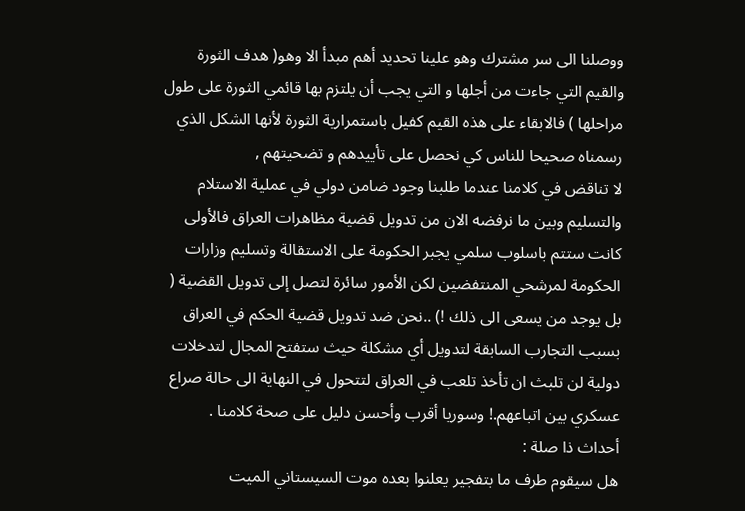ووصلنا الى سر مشترك وهو علينا تحديد أهم مبدأ الا وهو( هدف الثورة والقيم التي جاءت من أجلها و التي يجب أن يلتزم بها قائمي الثورة على طول مراحلها ) فالابقاء على هذه القيم كفيل باستمرارية الثورة لأنها الشكل الذي رسمناه صحيحا للناس كي نحصل على تأييدهم و تضحيتهم ,
لا تناقض في كلامنا عندما طلبنا وجود ضامن دولي في عملية الاستلام والتسليم وبين ما نرفضه الان من تدويل قضية مظاهرات العراق فالأولى كانت ستتم باسلوب سلمي يجبر الحكومة على الاستقالة وتسليم وزارات الحكومة لمرشحي المنتفضين لكن الأمور سائرة لتصل إلى تدويل القضية ( بل يوجد من يسعى الى ذلك !) ..نحن ضد تدويل قضية الحكم في العراق بسبب التجارب السابقة لتدويل أي مشكلة حيث ستفتح المجال لتدخلات دولية لن تلبث ان تأخذ تلعب في العراق لتتحول في النهاية الى حالة صراع عسكري بين اتباعهم.! وسوريا أقرب وأحسن دليل على صحة كلامنا .
أحداث ذا صلة :
هل سيقوم طرف ما بتفجير يعلنوا بعده موت السيستاني الميت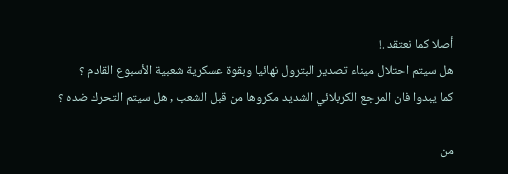أصلا كما نعتقد .!
هل سيتم احتلال ميناء تصدير البترول نهائيا وبقوة عسكرية شعبية الأسبوع القادم ؟
كما يبدوا فان المرجع الكربلائي الشديد مكروها من قبل الشعب , هل سيتم التحرك ضده ؟

من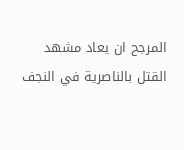المرجح ان يعاد مشهد القتل بالناصرية في النجف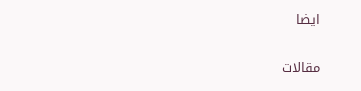ايضا

مقالات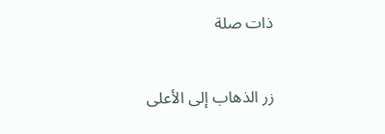ذات صلة

زر الذهاب إلى الأعلى